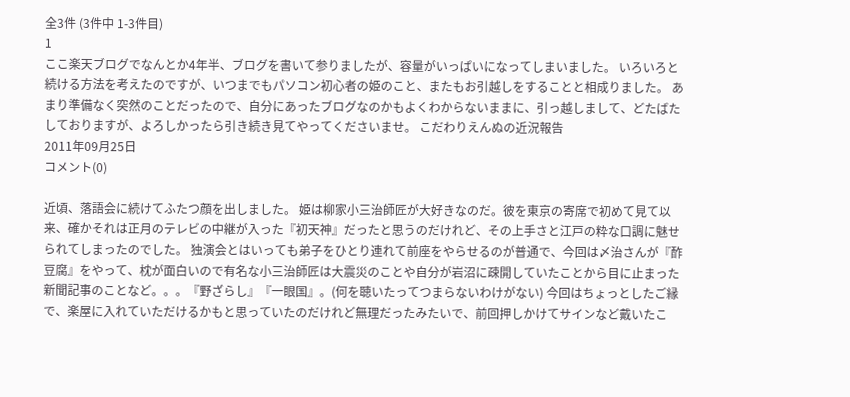全3件 (3件中 1-3件目)
1
ここ楽天ブログでなんとか4年半、ブログを書いて参りましたが、容量がいっぱいになってしまいました。 いろいろと続ける方法を考えたのですが、いつまでもパソコン初心者の姫のこと、またもお引越しをすることと相成りました。 あまり準備なく突然のことだったので、自分にあったブログなのかもよくわからないままに、引っ越しまして、どたばたしておりますが、よろしかったら引き続き見てやってくださいませ。 こだわりえんぬの近況報告
2011年09月25日
コメント(0)

近頃、落語会に続けてふたつ顔を出しました。 姫は柳家小三治師匠が大好きなのだ。彼を東京の寄席で初めて見て以来、確かそれは正月のテレビの中継が入った『初天神』だったと思うのだけれど、その上手さと江戸の粋な口調に魅せられてしまったのでした。 独演会とはいっても弟子をひとり連れて前座をやらせるのが普通で、今回は〆治さんが『酢豆腐』をやって、枕が面白いので有名な小三治師匠は大震災のことや自分が岩沼に疎開していたことから目に止まった新聞記事のことなど。。。『野ざらし』『一眼国』。(何を聴いたってつまらないわけがない) 今回はちょっとしたご縁で、楽屋に入れていただけるかもと思っていたのだけれど無理だったみたいで、前回押しかけてサインなど戴いたこ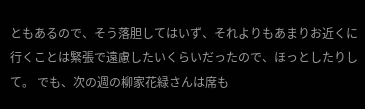ともあるので、そう落胆してはいず、それよりもあまりお近くに行くことは緊張で遠慮したいくらいだったので、ほっとしたりして。 でも、次の週の柳家花緑さんは席も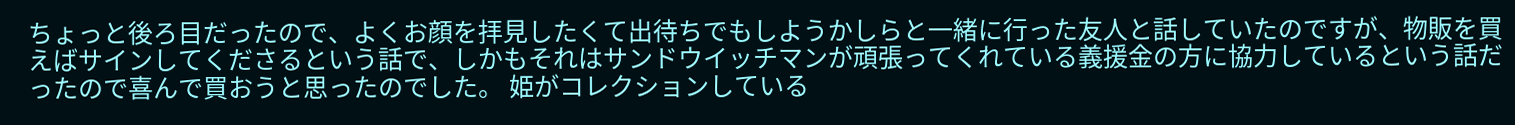ちょっと後ろ目だったので、よくお顔を拝見したくて出待ちでもしようかしらと一緒に行った友人と話していたのですが、物販を買えばサインしてくださるという話で、しかもそれはサンドウイッチマンが頑張ってくれている義援金の方に協力しているという話だったので喜んで買おうと思ったのでした。 姫がコレクションしている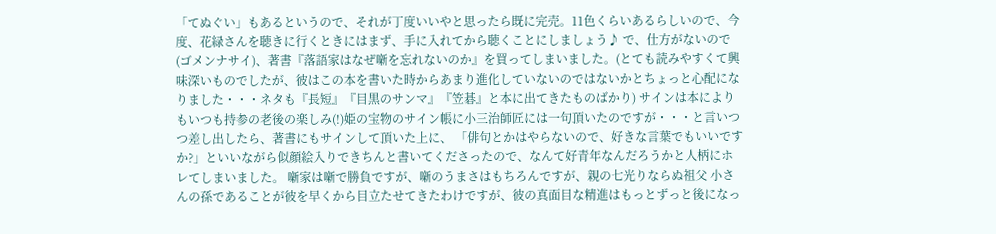「てぬぐい」もあるというので、それが丁度いいやと思ったら既に完売。11色くらいあるらしいので、今度、花緑さんを聴きに行くときにはまず、手に入れてから聴くことにしましょう♪ で、仕方がないので(ゴメンナサイ)、著書『落語家はなぜ噺を忘れないのか』を買ってしまいました。(とても読みやすくて興味深いものでしたが、彼はこの本を書いた時からあまり進化していないのではないかとちょっと心配になりました・・・ネタも『長短』『目黒のサンマ』『笠碁』と本に出てきたものばかり) サインは本によりもいつも持参の老後の楽しみ(!)姫の宝物のサイン帳に小三治師匠には一句頂いたのですが・・・と言いつつ差し出したら、著書にもサインして頂いた上に、 「俳句とかはやらないので、好きな言葉でもいいですか?」といいながら似顔絵入りできちんと書いてくださったので、なんて好青年なんだろうかと人柄にホレてしまいました。 噺家は噺で勝負ですが、噺のうまさはもちろんですが、親の七光りならぬ祖父 小さんの孫であることが彼を早くから目立たせてきたわけですが、彼の真面目な精進はもっとずっと後になっ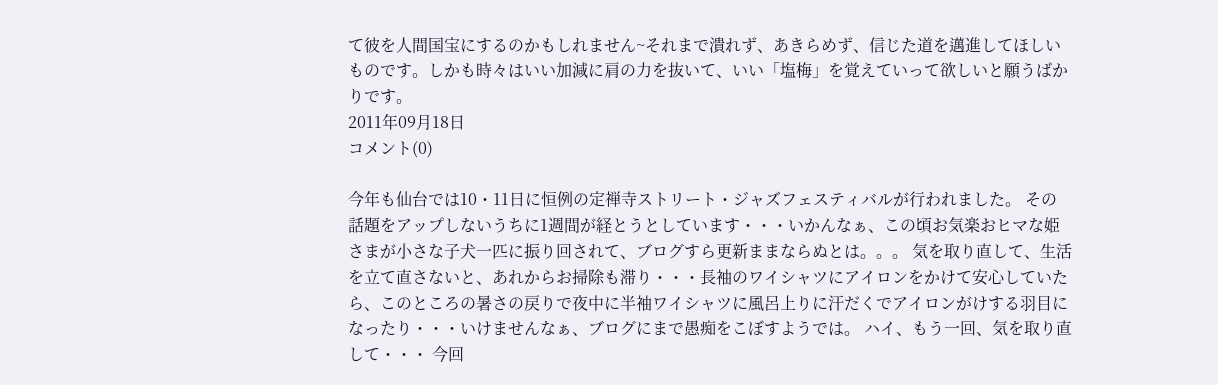て彼を人間国宝にするのかもしれません~それまで潰れず、あきらめず、信じた道を邁進してほしいものです。しかも時々はいい加減に肩の力を抜いて、いい「塩梅」を覚えていって欲しいと願うばかりです。
2011年09月18日
コメント(0)

今年も仙台では10・11日に恒例の定禅寺ストリート・ジャズフェスティバルが行われました。 その話題をアップしないうちに1週間が経とうとしています・・・いかんなぁ、この頃お気楽おヒマな姫さまが小さな子犬一匹に振り回されて、ブログすら更新ままならぬとは。。。 気を取り直して、生活を立て直さないと、あれからお掃除も滞り・・・長袖のワイシャツにアイロンをかけて安心していたら、このところの暑さの戻りで夜中に半袖ワイシャツに風呂上りに汗だくでアイロンがけする羽目になったり・・・いけませんなぁ、ブログにまで愚痴をこぼすようでは。 ハイ、もう一回、気を取り直して・・・ 今回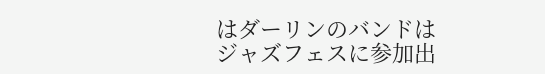はダーリンのバンドはジャズフェスに参加出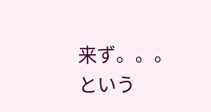来ず。。。という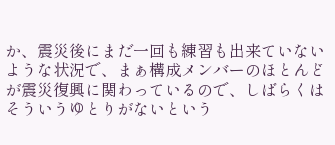か、震災後にまだ一回も練習も出来ていないような状況で、まぁ構成メンバーのほとんどが震災復興に関わっているので、しばらくはそういうゆとりがないという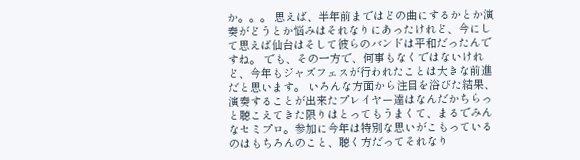か。。。 思えば、半年前まではどの曲にするかとか演奏がどうとか悩みはそれなりにあったけれど、今にして思えば仙台はそして彼らのバンドは平和だったんですね。 でも、その一方で、何事もなくではないけれど、今年もジャズフェスが行われたことは大きな前進だと思います。 いろんな方面から注目を浴びた結果、演奏することが出来たプレイヤー達はなんだかちらっと聴こえてきた限りはとってもうまくて、まるでみんなセミプロ。参加に今年は特別な思いがこもっているのはもちろんのこと、聴く方だってそれなり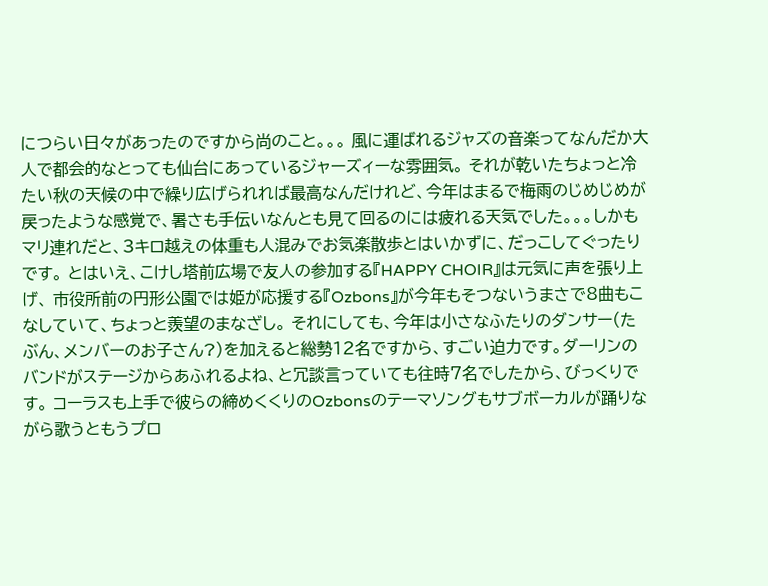につらい日々があったのですから尚のこと。。。 風に運ばれるジャズの音楽ってなんだか大人で都会的なとっても仙台にあっているジャーズィーな雰囲気。 それが乾いたちょっと冷たい秋の天候の中で繰り広げられれば最高なんだけれど、今年はまるで梅雨のじめじめが戻ったような感覚で、暑さも手伝いなんとも見て回るのには疲れる天気でした。。。しかもマリ連れだと、3キロ越えの体重も人混みでお気楽散歩とはいかずに、だっこしてぐったりです。 とはいえ、こけし塔前広場で友人の参加する『HAPPY CHOIR』は元気に声を張り上げ、 市役所前の円形公園では姫が応援する『Ozbons』が今年もそつないうまさで8曲もこなしていて、ちょっと羨望のまなざし。 それにしても、今年は小さなふたりのダンサー(たぶん、メンバーのお子さん?)を加えると総勢12名ですから、すごい迫力です。ダーリンのバンドがステージからあふれるよね、と冗談言っていても往時7名でしたから、びっくりです。 コーラスも上手で彼らの締めくくりのOzbonsのテーマソングもサブボーカルが踊りながら歌うともうプロ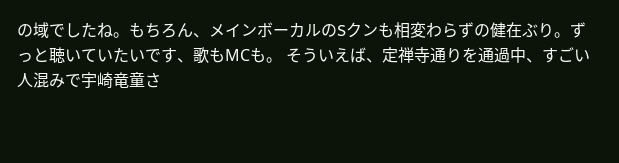の域でしたね。もちろん、メインボーカルのSクンも相変わらずの健在ぶり。ずっと聴いていたいです、歌もМCも。 そういえば、定禅寺通りを通過中、すごい人混みで宇崎竜童さ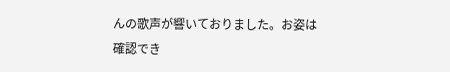んの歌声が響いておりました。お姿は確認でき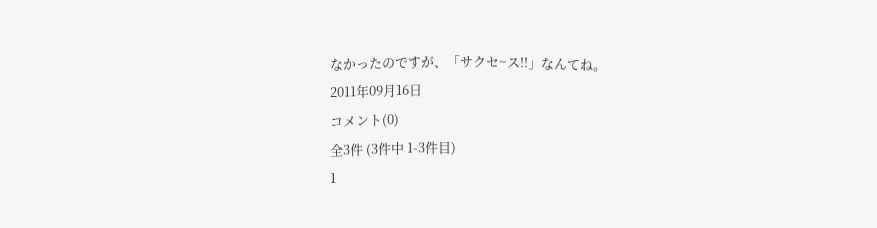なかったのですが、「サクセ~ス!!」なんてね。
2011年09月16日
コメント(0)
全3件 (3件中 1-3件目)
1